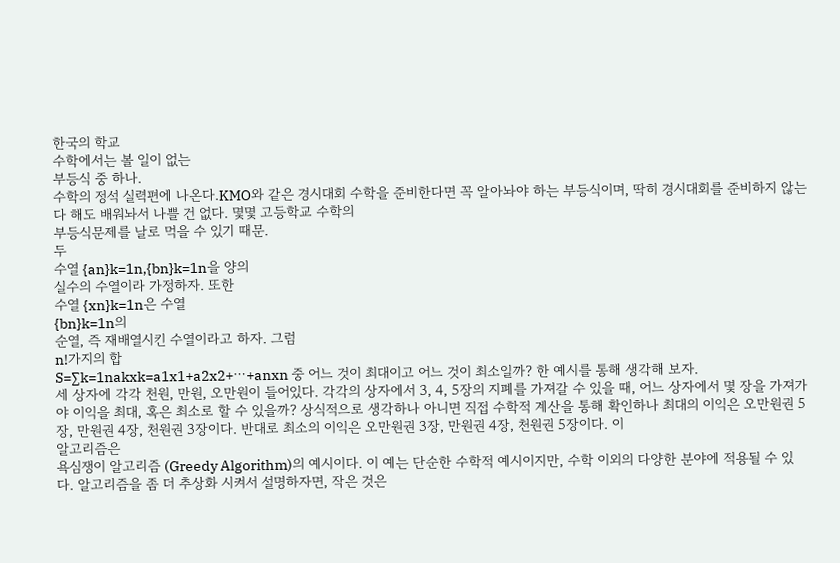한국의 학교
수학에서는 볼 일이 없는
부등식 중 하나.
수학의 정석 실력편에 나온다.KMO와 같은 경시대회 수학을 준비한다면 꼭 알아놔야 하는 부등식이며, 딱히 경시대회를 준비하지 않는다 해도 배워놔서 나쁠 건 없다. 몇몇 고등학교 수학의
부등식문제를 날로 먹을 수 있기 때문.
두
수열 {an}k=1n,{bn}k=1n을 양의
실수의 수열이라 가정하자. 또한
수열 {xn}k=1n은 수열
{bn}k=1n의
순열, 즉 재배열시킨 수열이라고 하자. 그럼
n!가지의 합
S=∑k=1nakxk=a1x1+a2x2+⋯+anxn 중 어느 것이 최대이고 어느 것이 최소일까? 한 예시를 통해 생각해 보자.
세 상자에 각각 천원, 만원, 오만원이 들어있다. 각각의 상자에서 3, 4, 5장의 지폐를 가져갈 수 있을 때, 어느 상자에서 몇 장을 가져가야 이익을 최대, 혹은 최소로 할 수 있을까? 상식적으로 생각하나 아니면 직접 수학적 계산을 통해 확인하나 최대의 이익은 오만원권 5장, 만원권 4장, 천원권 3장이다. 반대로 최소의 이익은 오만원권 3장, 만원권 4장, 천원권 5장이다. 이
알고리즘은
욕심쟁이 알고리즘 (Greedy Algorithm)의 예시이다. 이 예는 단순한 수학적 예시이지만, 수학 이외의 다양한 분야에 적용될 수 있다. 알고리즘을 좀 더 추상화 시켜서 설명하자면, 작은 것은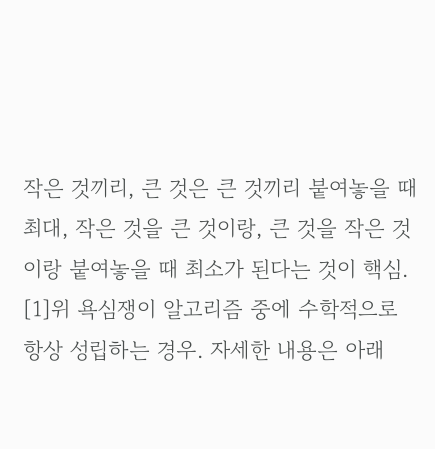작은 것끼리, 큰 것은 큰 것끼리 붙여놓을 때 최대, 작은 것을 큰 것이랑, 큰 것을 작은 것이랑 붙여놓을 때 최소가 된다는 것이 핵심.
[1]위 욕심쟁이 알고리즘 중에 수학적으로 항상 성립하는 경우. 자세한 내용은 아래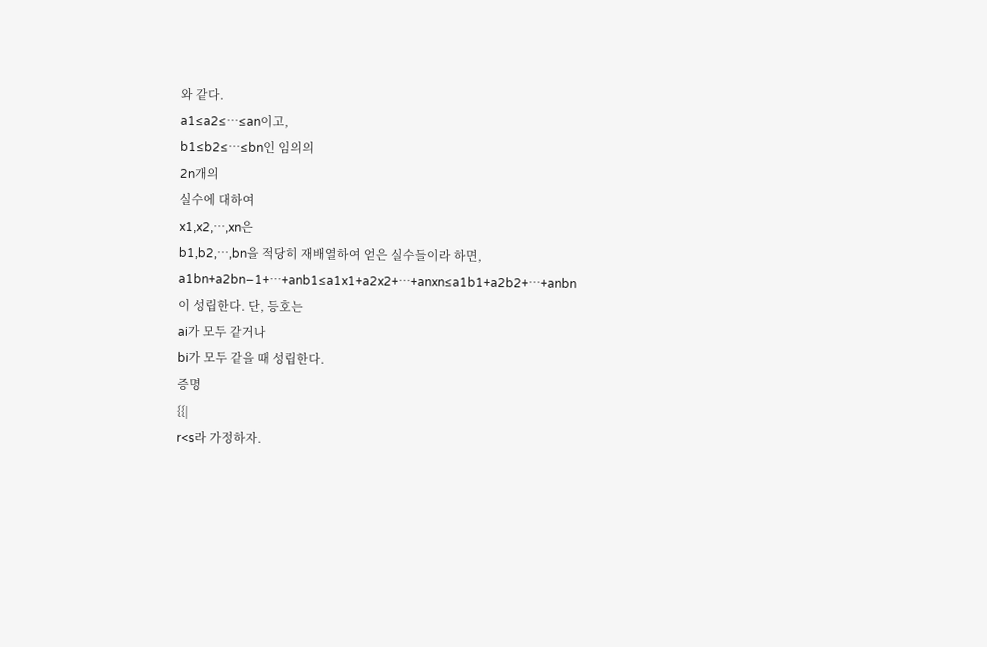와 같다.
a1≤a2≤⋯≤an이고,
b1≤b2≤⋯≤bn인 임의의
2n개의
실수에 대하여
x1,x2,⋯,xn은
b1,b2,⋯,bn을 적당히 재배열하여 얻은 실수들이라 하면,
a1bn+a2bn−1+⋯+anb1≤a1x1+a2x2+⋯+anxn≤a1b1+a2b2+⋯+anbn이 성립한다. 단, 등호는
ai가 모두 같거나
bi가 모두 같을 때 성립한다.
증명
{{|
r<s라 가정하자.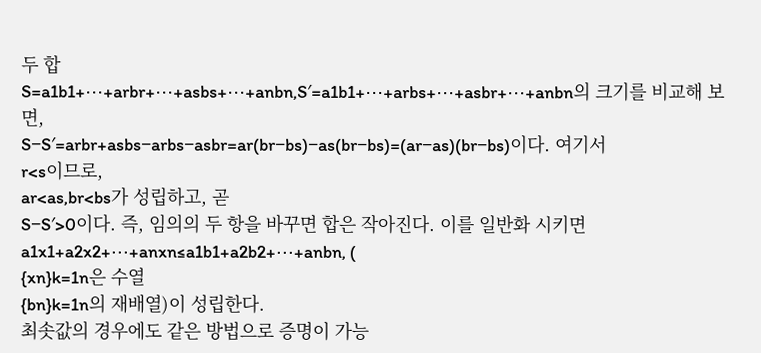두 합
S=a1b1+⋯+arbr+⋯+asbs+⋯+anbn,S′=a1b1+⋯+arbs+⋯+asbr+⋯+anbn의 크기를 비교해 보면,
S−S′=arbr+asbs−arbs−asbr=ar(br−bs)−as(br−bs)=(ar−as)(br−bs)이다. 여기서
r<s이므로,
ar<as,br<bs가 성립하고, 곧
S−S′>0이다. 즉, 임의의 두 항을 바꾸면 합은 작아진다. 이를 일반화 시키면
a1x1+a2x2+⋯+anxn≤a1b1+a2b2+⋯+anbn, (
{xn}k=1n은 수열
{bn}k=1n의 재배열)이 성립한다.
최솟값의 경우에도 같은 방법으로 증명이 가능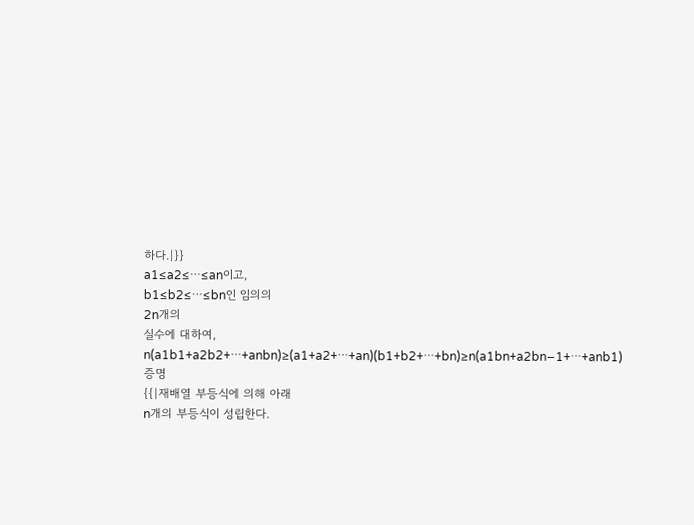하다.|}}
a1≤a2≤⋯≤an이고,
b1≤b2≤⋯≤bn인 임의의
2n개의
실수에 대하여,
n(a1b1+a2b2+⋯+anbn)≥(a1+a2+⋯+an)(b1+b2+⋯+bn)≥n(a1bn+a2bn−1+⋯+anb1)
증명
{{|재배열 부등식에 의해 아래
n개의 부등식이 성립한다.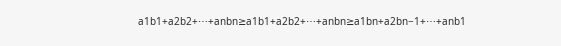a1b1+a2b2+⋯+anbn≥a1b1+a2b2+⋯+anbn≥a1bn+a2bn−1+⋯+anb1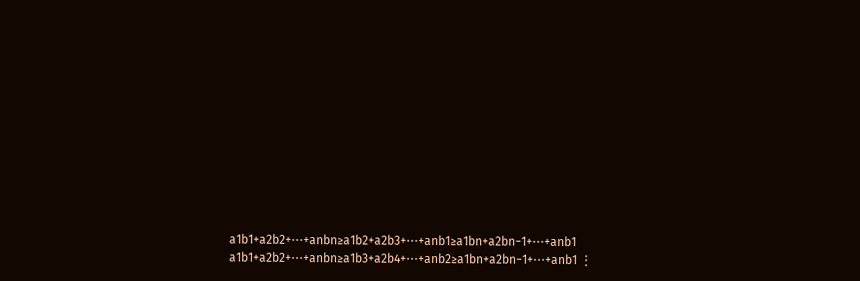a1b1+a2b2+⋯+anbn≥a1b2+a2b3+⋯+anb1≥a1bn+a2bn−1+⋯+anb1 a1b1+a2b2+⋯+anbn≥a1b3+a2b4+⋯+anb2≥a1bn+a2bn−1+⋯+anb1 ⋮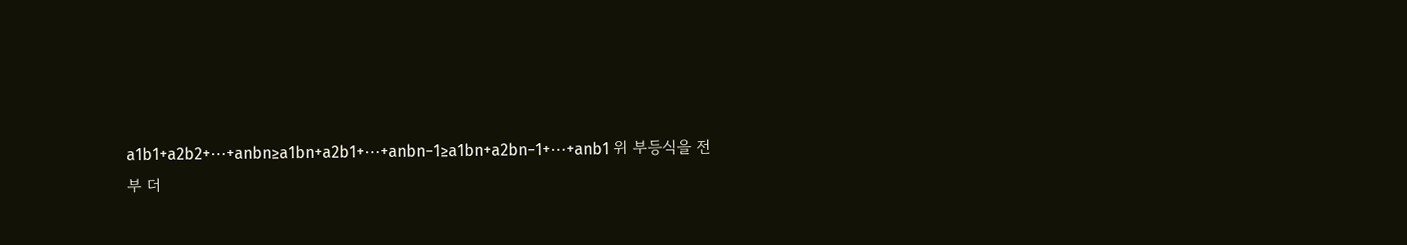a1b1+a2b2+⋯+anbn≥a1bn+a2b1+⋯+anbn−1≥a1bn+a2bn−1+⋯+anb1 위 부등식을 전부 더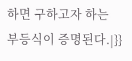하면 구하고자 하는
부등식이 증명된다.|}}